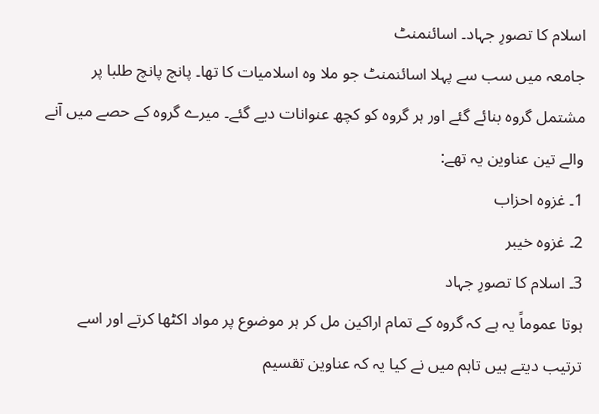اسلام کا تصورِ جہاد۔ اسائنمنٹ
جامعہ میں سب سے پہلا اسائنمنٹ جو ملا وہ اسلامیات کا تھا۔ پانچ پانچ طلبا پر مشتمل گروہ بنائے گئے اور ہر گروہ کو کچھ عنوانات دیے گئے۔ میرے گروہ کے حصے میں آنے والے تین عناوین یہ تھے:
1۔ غزوہ احزاب
2۔ غزوہ خیبر
3۔ اسلام کا تصورِ جہاد
ہوتا عموماً یہ ہے کہ گروہ کے تمام اراکین مل کر ہر موضوع پر مواد اکٹھا کرتے اور اسے ترتیب دیتے ہیں تاہم میں نے کیا یہ کہ عناوین تقسیم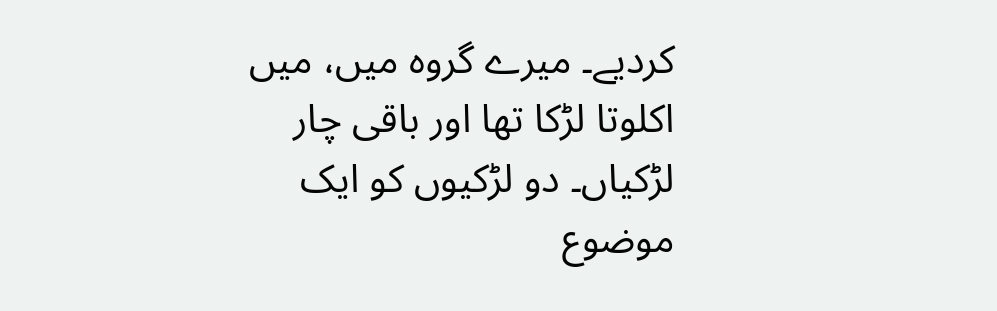کردیے۔ میرے گروہ میں، میں اکلوتا لڑکا تھا اور باقی چار لڑکیاں۔ دو لڑکیوں کو ایک موضوع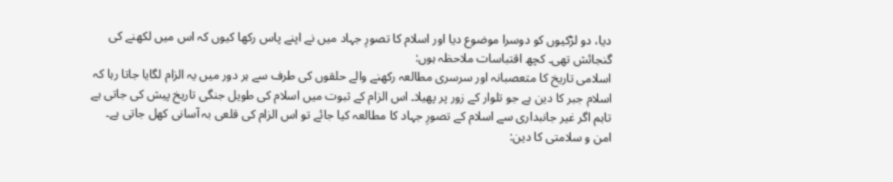دیا، دو لڑکیوں کو دوسرا موضوع دیا اور اسلام کا تصورِ جہاد میں نے اپنے پاس رکھا کیوں کہ اس میں لکھنے کی گنجائش تھی۔ کچھ اقتباسات ملاحظہ ہوں:
اسلامی تاریخ کا متعصبانہ اور سرسری مطالعہ رکھنے والے حلقوں کی طرف سے ہر دور میں یہ الزام لگایا جاتا رہا کہ اسلام جبر کا دین ہے جو تلوار کے زور پر پھیلا۔ اس الزام کے ثبوت میں اسلام کی طویل جنگی تاریخ پیش کی جاتی ہے تاہم اگر غیر جانبداری سے اسلام کے تصورِ جہاد کا مطالعہ کیا جائے تو اس الزام کی قلعی بہ آسانی کھل جاتی ہے۔
امن و سلامتی کا دین: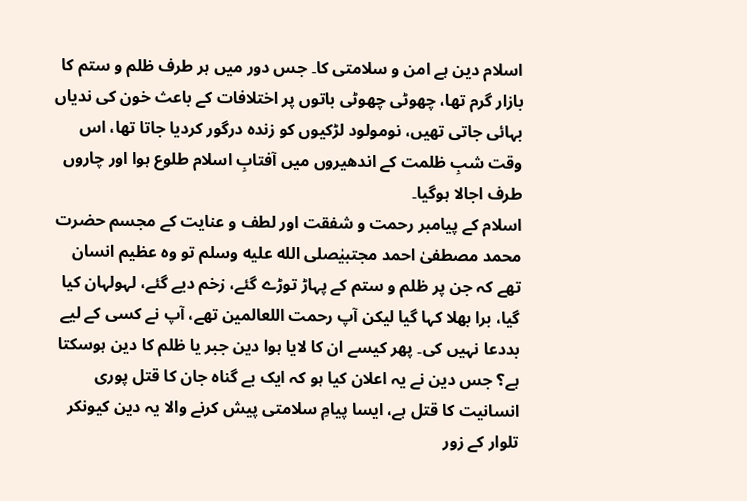اسلام دین ہے امن و سلامتی کا۔ جس دور میں ہر طرف ظلم و ستم کا بازار گرم تھا، چھوٹی چھوٹی باتوں پر اختلافات کے باعث خون کی ندیاں بہائی جاتی تھیں، نومولود لڑکیوں کو زندہ درگور کردیا جاتا تھا، اس وقت شبِ ظلمت کے اندھیروں میں آفتابِ اسلام طلوع ہوا اور چاروں طرف اجالا ہوگیا۔
اسلام کے پیامبر رحمت و شفقت اور لطف و عنایت کے مجسم حضرت محمد مصطفیٰ احمد مجتبیٰصلى الله عليه وسلم تو وہ عظیم انسان تھے کہ جن پر ظلم و ستم کے پہاڑ توڑے گئے، زخم دیے گئے، لہولہان کیا گیا، برا بھلا کہا گیا لیکن آپ رحمت اللعالمین تھے، آپ نے کسی کے لیے بددعا نہیں کی۔ پھر کیسے ان کا لایا ہوا دین جبر یا ظلم کا دین ہوسکتا ہے؟ جس دین نے یہ اعلان کیا ہو کہ ایک بے گناہ جان کا قتل پوری انسانیت کا قتل ہے، ایسا پیامِ سلامتی پیش کرنے والا یہ دین کیونکر تلوار کے زور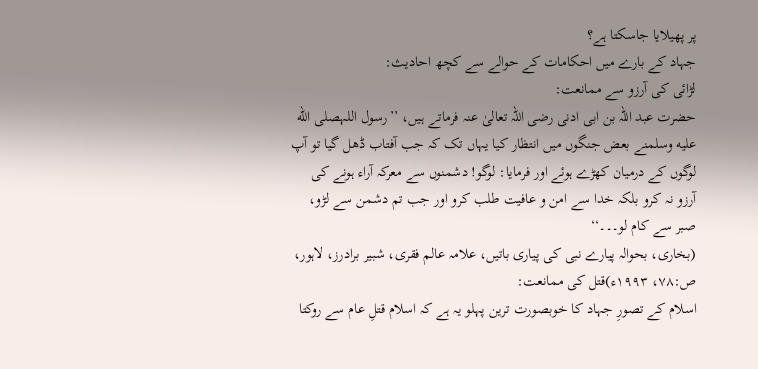پر پھیلایا جاسکتا ہے؟
جہاد کے بارے میں احکامات کے حوالے سے کچھ احادیث:
لڑائی کی آرزو سے ممانعت:
حضرت عبد اللہ بن ابی ادنی رضی اللہ تعالیٰ عنہ فرماتے ہیں، ’’رسول اللہصلى الله عليه وسلمنے بعض جنگوں میں انتظار کیا یہاں تک کہ جب آفتاب ڈھل گیا تو آپ لوگوں کے درمیان کھڑے ہوئے اور فرمایا: لوگو! دشمنوں سے معرکہ آراء ہونے کی آرزو نہ کرو بلکہ خدا سے امن و عافیت طلب کرو اور جب تم دشمن سے لڑو، صبر سے کام لو۔۔۔‘‘
(بخاری، بحوالہ پیارے نبی کی پیاری باتیں، علامہ عالم فقری، شبیر برادرز، لاہور، ص:۷۸، ۱۹۹۳ء)قتل کی ممانعت:
اسلام کے تصورِ جہاد کا خوبصورت ترین پہلو یہ ہے کہ اسلام قتلِ عام سے روکتا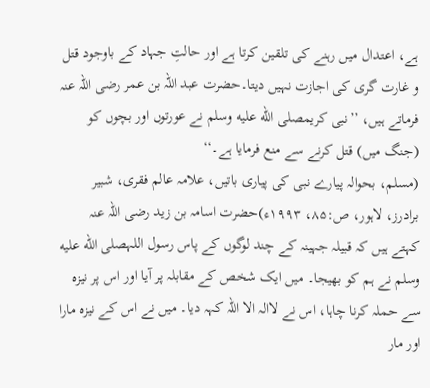ہے، اعتدال میں رہنے کی تلقین کرتا ہے اور حالتِ جہاد کے باوجود قتل و غارت گری کی اجازت نہیں دیتا۔حضرت عبد اللہ بن عمر رضی اللہ عنہ فرماتے ہیں، ’’نبی کریمصلى الله عليه وسلم نے عورتوں اور بچوں کو (جنگ میں) قتل کرنے سے منع فرمایا ہے۔‘‘
(مسلم، بحوالہ پیارے نبی کی پیاری باتیں، علامہ عالم فقری، شبیر برادرز، لاہور، ص:۸۵، ۱۹۹۳ء)حضرت اسامہ بن زید رضی اللہ عنہ کہتے ہیں کہ قبیلہ جہینہ کے چند لوگوں کے پاس رسول اللہصلى الله عليه وسلم نے ہم کو بھیجا۔ میں ایک شخص کے مقابلہ پر آیا اور اس پر نیزہ سے حملہ کرنا چاہا، اس نے لاالہ الا اللہ کہہ دیا۔ میں نے اس کے نیزہ مارا اور مار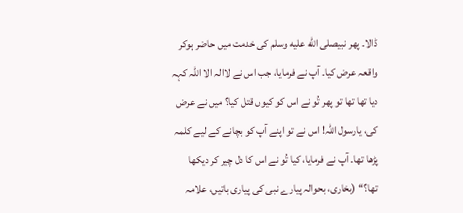ڈالا۔ پھر نبیصلى الله عليه وسلم کی خدمت میں حاضر ہوکر واقعہ عرض کیا۔ آپ نے فرمایا، جب اس نے لاالہ الا اللہ کہہ دیا تھا تھا تو پھر تُو نے اس کو کیوں قتل کیا؟ میں نے عرض کی، یارسول اللہ! اس نے تو اپنے آپ کو بچانے کے لیے کلمہ پڑھا تھا۔ آپ نے فرمایا، کیا تُو نے اس کا دل چیر کر دیکھا تھا؟‘‘ (بخاری، بحوالہ پیارے نبی کی پیاری باتیں، علامہ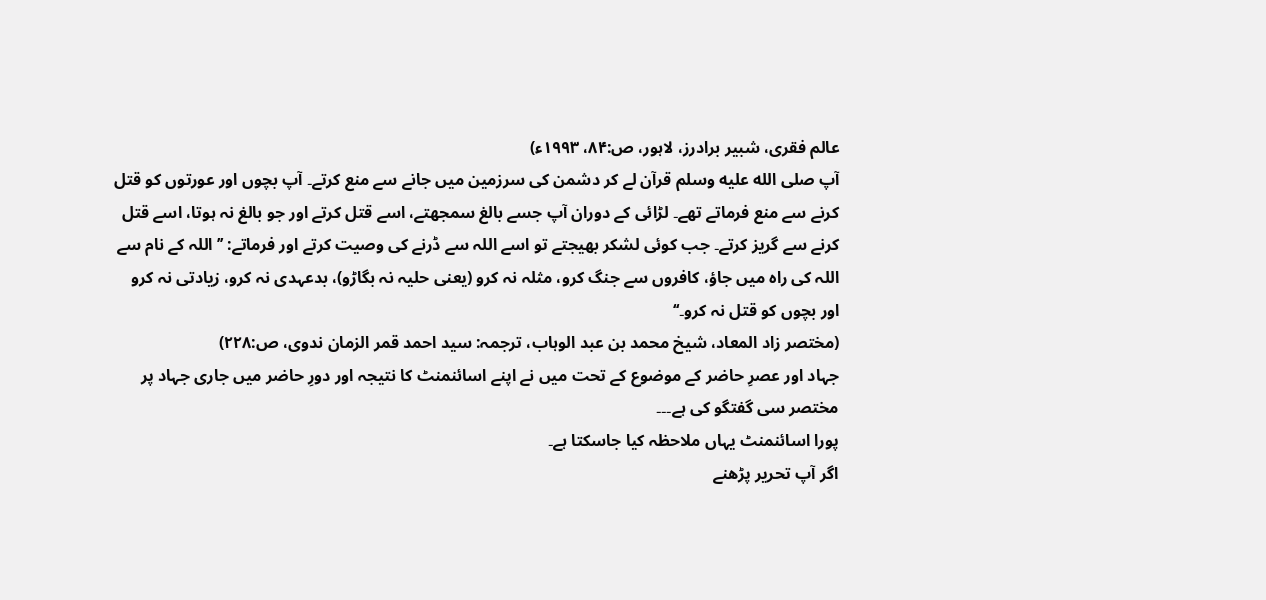عالم فقری، شبیر برادرز، لاہور، ص:۸۴، ۱۹۹۳ء)
آپ صلى الله عليه وسلم قرآن لے کر دشمن کی سرزمین میں جانے سے منع کرتے۔ آپ بچوں اور عورتوں کو قتل کرنے سے منع فرماتے تھے۔ لڑائی کے دوران آپ جسے بالغ سمجھتے، اسے قتل کرتے اور جو بالغ نہ ہوتا، اسے قتل کرنے سے گریز کرتے۔ جب کوئی لشکر بھیجتے تو اسے اللہ سے ڈرنے کی وصیت کرتے اور فرماتے: ’’اللہ کے نام سے اللہ کی راہ میں جاؤ، کافروں سے جنگ کرو، مثلہ نہ کرو (یعنی حلیہ نہ بگاڑو)، بدعہدی نہ کرو، زیادتی نہ کرو اور بچوں کو قتل نہ کرو۔‘‘
(مختصر زاد المعاد، شیخ محمد بن عبد الوہاب، ترجمہ: سید احمد قمر الزمان ندوی، ص:۲۲۸)
جہاد اور عصرِ حاضر کے موضوع کے تحت میں نے اپنے اسائنمنٹ کا نتیجہ اور دورِ حاضر میں جاری جہاد پر مختصر سی گفتگو کی ہے۔۔۔
پورا اسائنمنٹ یہاں ملاحظہ کیا جاسکتا ہے۔
اگر آپ تحریر پڑھنے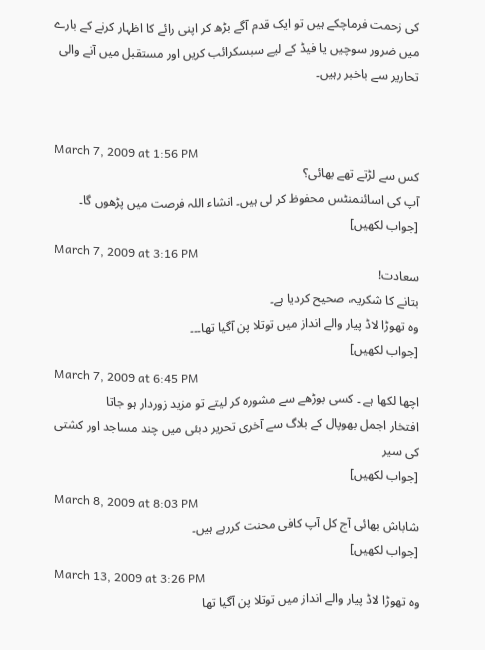کی زحمت فرماچکے ہیں تو ایک قدم آگے بڑھ کر اپنی رائے کا اظہار کرنے کے بارے میں ضرور سوچیں یا فیڈ کے لیے سبسکرائب کریں اور مستقبل میں آنے والی تحاریر سے باخبر رہیں۔


March 7, 2009 at 1:56 PM
کس سے لڑتے تھے بھائی؟
آپ کی اسائنمنٹس محفوظ کر لی ہیں۔ انشاء اللہ فرصت میں پڑھوں گا۔
[جواب لکھیں]
March 7, 2009 at 3:16 PM
سعادت!
بتانے کا شکریہ، صحیح کردیا ہے۔
وہ تھوڑا لاڈ پیار والے انداز میں توتلا پن آگیا تھا۔۔۔
[جواب لکھیں]
March 7, 2009 at 6:45 PM
اچھا لکھا ہے ۔ کسی بوڑھے سے مشورہ کر لیتے تو مزید زوردار ہو جاتا
افتخار اجمل بھوپال کے بلاگ سے آخری تحریر دبئی میں چند مساجد اور کشتی کی سیر
[جواب لکھیں]
March 8, 2009 at 8:03 PM
شاباش بھائی آج کل آپ کافی محنت کررہے ہیں۔
[جواب لکھیں]
March 13, 2009 at 3:26 PM
وہ تھوڑا لاڈ پیار والے انداز میں توتلا پن آگیا تھا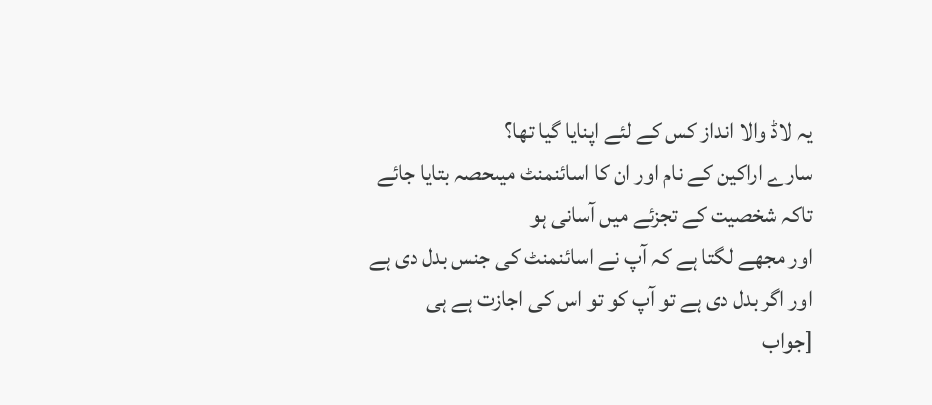یہ لاڈ والا انداز کس کے لئے اپنایا گیا تھا؟
سارے اراکین کے نام اور ان کا اسائنمنٹ میںحصہ بتایا جائے
تاکہ شخصیت کے تجزئے میں آسانی ہو
اور مجھے لگتا ہے کہ آپ نے اسائنمنٹ کی جنس بدل دی ہے
اور اگر بدل دی ہے تو آپ کو تو اس کی اجازت ہے ہی
[جواب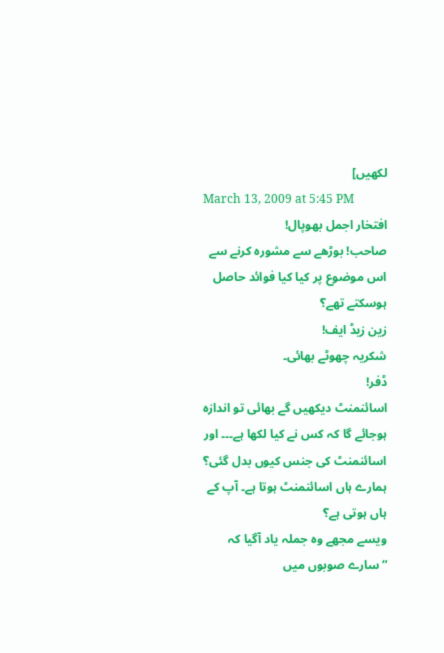لکھیں]
March 13, 2009 at 5:45 PM
افتخار اجمل بھوپال!
صاحب! بوڑھے سے مشورہ کرنے سے اس موضوع پر کیا کیا فوائد حاصل ہوسکتے تھے؟
زین زیڈ ایف!
شکریہ چھوٹے بھائی۔
ڈفر!
اسائنمنٹ دیکھیں گے بھائی تو اندازہ ہوجائے گا کہ کس نے کیا لکھا ہے۔۔۔ اور اسائنمنٹ کی جنس کیوں بدل گئی؟ ہمارے ہاں اسائنمنٹ ہوتا ہے۔ آپ کے ہاں ہوتی ہے؟
ویسے مجھے وہ جملہ یاد آگیا کہ “سارے صوبوں میں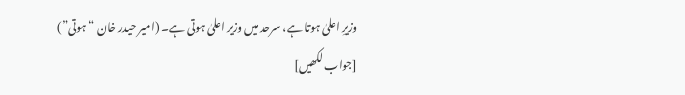وزیرِ اعلیٰ ہوتا ہے، سرحد میں وزیر اعلیٰ ہوتی ہے۔ (امیر حیدر خان “ہوتی”)
[جواب لکھیں]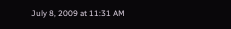July 8, 2009 at 11:31 AM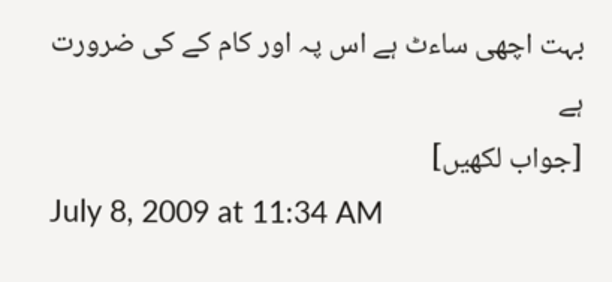بہت اچھی ساءٹ ہے اس پہ اور کام کے کی ضرورت ہے
[جواب لکھیں]
July 8, 2009 at 11:34 AM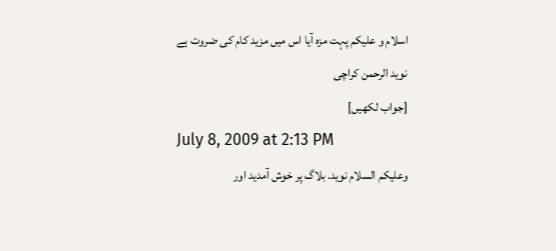اسلام و علیکم پہت مزہ آیا اس میں مزید کام کی ضروت ہے
نوید الرحمن کراچی
[جواب لکھیں]
July 8, 2009 at 2:13 PM
وعلیکم السلام نوید. بلاگ پر خوش آمدید اور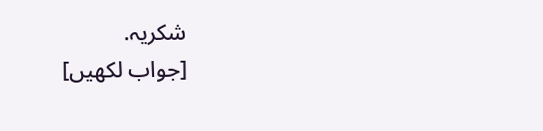شکریہ.
[جواب لکھیں]